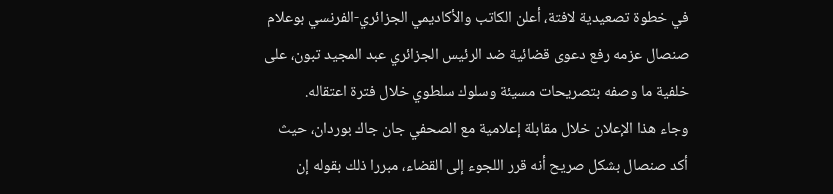في خطوة تصعيدية لافتة، أعلن الكاتب والأكاديمي الجزائري-الفرنسي بوعلام صنصال عزمه رفع دعوى قضائية ضد الرئيس الجزائري عبد المجيد تبون، على خلفية ما وصفه بتصريحات مسيئة وسلوك سلطوي خلال فترة اعتقاله.
وجاء هذا الإعلان خلال مقابلة إعلامية مع الصحفي جان جاك بوردان، حيث أكد صنصال بشكل صريح أنه قرر اللجوء إلى القضاء، مبررا ذلك بقوله إن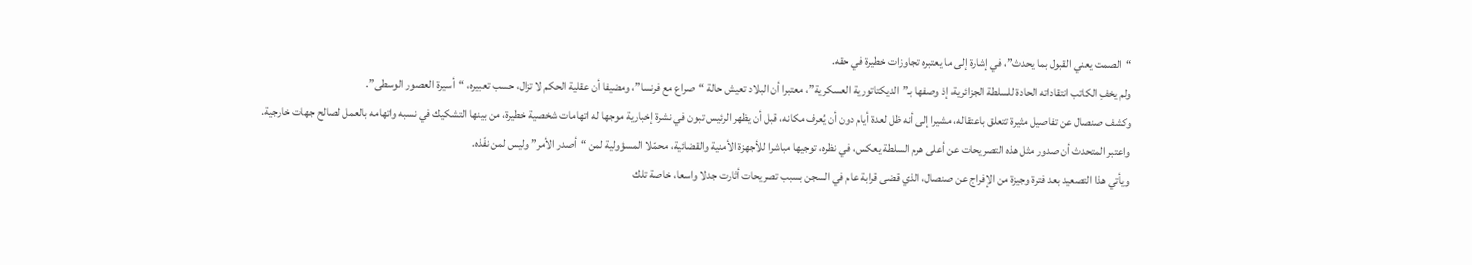“الصمت يعني القبول بما يحدث”، في إشارة إلى ما يعتبره تجاوزات خطيرة في حقه.
ولم يخفِ الكاتب انتقاداته الحادة للسلطة الجزائرية، إذ وصفها بـ”الديكتاتورية العسكرية”، معتبرا أن البلاد تعيش حالة “صراع مع فرنسا”، ومضيفا أن عقلية الحكم لا تزال، حسب تعبيره، “أسيرة العصور الوسطى”.
وكشف صنصال عن تفاصيل مثيرة تتعلق باعتقاله، مشيرا إلى أنه ظل لعدة أيام دون أن يُعرف مكانه، قبل أن يظهر الرئيس تبون في نشرة إخبارية موجها له اتهامات شخصية خطيرة، من بينها التشكيك في نسبه واتهامه بالعمل لصالح جهات خارجية.
واعتبر المتحدث أن صدور مثل هذه التصريحات عن أعلى هرم السلطة يعكس، في نظره، توجيها مباشرا للأجهزة الأمنية والقضائية، محمّلا المسؤولية لمن “أصدر الأمر” وليس لمن نفّذه.
ويأتي هذا التصعيد بعد فترة وجيزة من الإفراج عن صنصال، الذي قضى قرابة عام في السجن بسبب تصريحات أثارت جدلا واسعا، خاصة تلك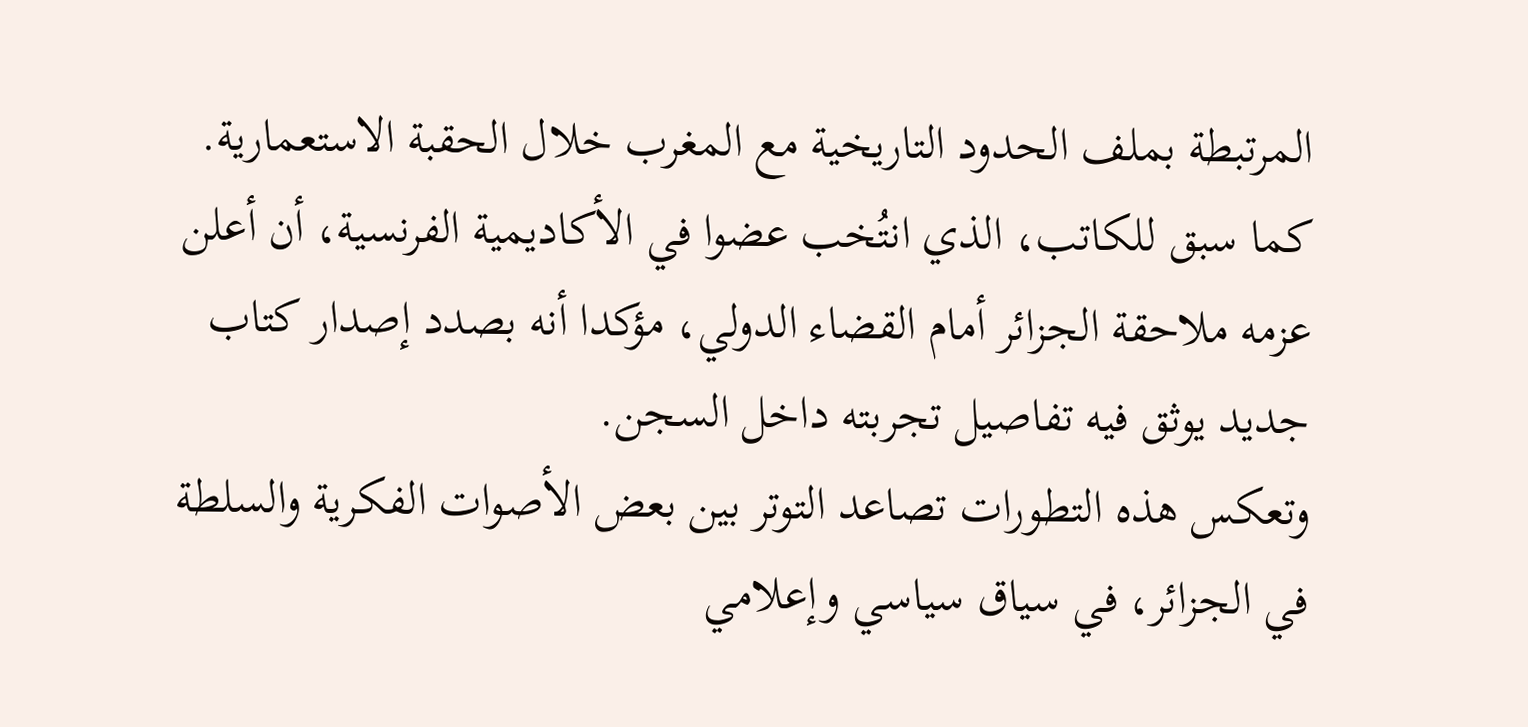المرتبطة بملف الحدود التاريخية مع المغرب خلال الحقبة الاستعمارية.
كما سبق للكاتب، الذي انتُخب عضوا في الأكاديمية الفرنسية، أن أعلن عزمه ملاحقة الجزائر أمام القضاء الدولي، مؤكدا أنه بصدد إصدار كتاب جديد يوثق فيه تفاصيل تجربته داخل السجن.
وتعكس هذه التطورات تصاعد التوتر بين بعض الأصوات الفكرية والسلطة في الجزائر، في سياق سياسي وإعلامي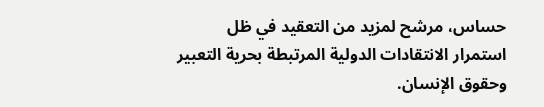حساس، مرشح لمزيد من التعقيد في ظل استمرار الانتقادات الدولية المرتبطة بحرية التعبير وحقوق الإنسان.